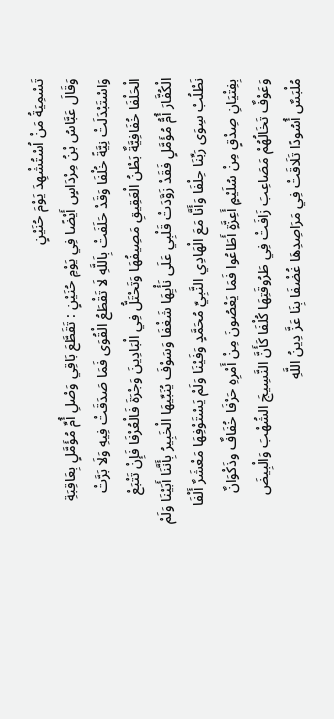تَسْمِيَةُ مَنْ اُسْتُشْهِدَ يَوْمَ حُنَيْنٍ
وَقَالَ عَبَّاسُ بْنُ مِرْدَاسٍ أَيْضًا فِي يَوْمِ حُنَيْنٍ : تَقَطَّعَ بَاقِي وَصْلِ أُمِّ مُؤَمَّلٍ بِعَاقِبَةِ وَاسْتَبْدَلَتْ نِيَّةً خُلْفَا وَقَدْ حَلَفَتْ بِاَللَّهِ لَا تَقْطَعُ الْقُوَى فَمَا صَدَقَتْ فِيهِ وَلَا بَرَّتْ الْحَلْفَا خُفَافِيَّةٌ بَطْنُ الْعَقِيقِ مَصِيفُهَا وَتَحْتَلُّ فِي الْبَادِينَ وَجْرَةَ فَالْعُرْفَا فَإِنْ تَتْبَعْ الْكُفَّارَ أُمُّ مُؤَمَّلٍ فَقَدْ زَوَّدَتْ قَلْبِي عَلَى نَأْيِهَا شَغْفَا وَسَوْفَ يُنَبِّيهَا الْخَبِيرُ بِأَنَّنَا أَبَيْنَا وَلَمْ نَطْلُبْ سِوَى رَبِّنَا حِلْفَا وَأَنَّا مَعَ الْهَادِي النَّبِيِّ مُحَمَّدٍ وَفَيْنَا وَلَمْ يَسْتَوْفِهَا مَعْشَرٌ أَلْفَا بِفِتْيَانِ صِدْقٍ مِنْ سُلَيْمٍ أَعِزَّةٍ أَطَاعُوا فَمَا يَعْصُونَ مِنْ أَمْرِهِ حَرْفَا خُفَافٌ وذَكْوَانٌ وَعَوْفٌ تَخَالُهُمْ مَصَاعِبَ زَافَتْ فِي طَرُوقَتِهَا كُلْفَا كَأَنَّ النَّسِيجَ الشُهْبَ وَالْبِيضَ مُلْبَسٌ أُسُودًا تَلَاقَتْ فِي مَرَاصِدِهَا غُضْفَا بِنَا عَزَّ دِينُ اللَّهِ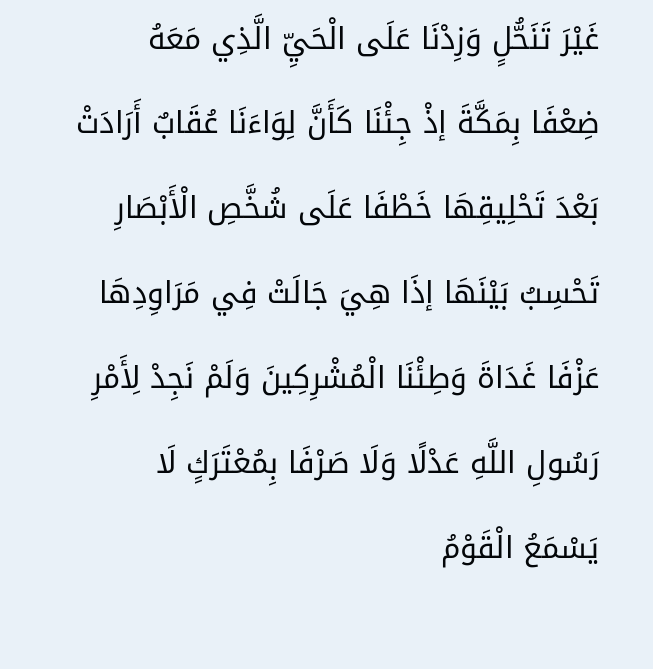غَيْرَ تَنَحُّلٍ وَزِدْنَا عَلَى الْحَيِّ الَّذِي مَعَهُ ضِعْفَا بِمَكَّةَ إذْ جِئْنَا كَأَنَّ لِوَاءَنَا عُقَابٌ أَرَادَتْ بَعْدَ تَحْلِيقِهَا خَطْفَا عَلَى شُخَّصِ الْأَبْصَارِ تَحْسِبُ بَيْنَهَا إذَا هِيَ جَالَتْ فِي مَرَاوِدِهَا عَزْفَا غَدَاةَ وَطِئْنَا الْمُشْرِكِينَ وَلَمْ نَجِدْ لِأَمْرِ رَسُولِ اللَّهِ عَدْلًا وَلَا صَرْفَا بِمُعْتَرَكٍ لَا يَسْمَعُ الْقَوْمُ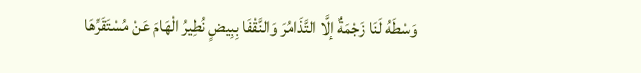وَسْطَهُ لَنَا زَجْمَةٌ إلَّا التَّذَامُرَ وَالنَّقْفَا بِبِيضٍ نُطِيرُ الْهَامَ عَنْ مُسْتَقَرِّهَا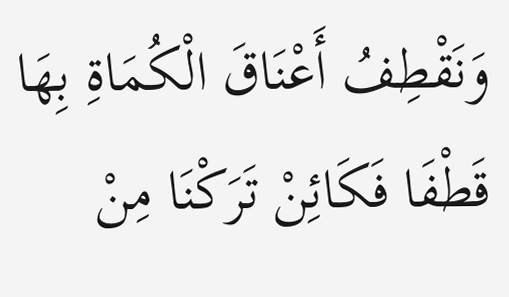وَنَقْطِفُ أَعْنَاقَ الْكُمَاةِ بِهَا قَطْفَا فَكَائِنْ تَرَكْنَا مِنْ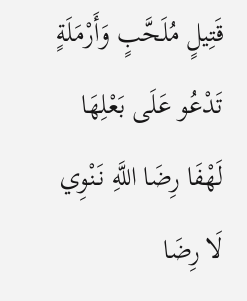قَتِيلٍ مُلَحَّبٍ وَأَرْمَلَةٍ تَدْعُو عَلَى بَعْلِهَا لَهْفَا رِضَا اللَّهِ نَنْوِي لَا رِضَا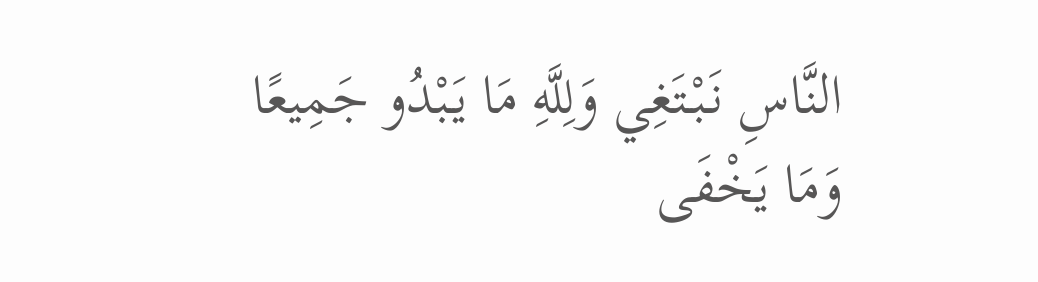النَّاسِ نَبْتَغِي وَلِلَّهِ مَا يَبْدُو جَمِيعًا وَمَا يَخْفَى